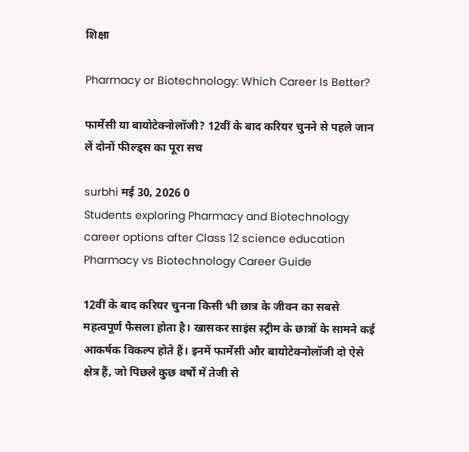शिक्षा

Pharmacy or Biotechnology: Which Career Is Better?

फार्मेसी या बायोटेक्नोलॉजी? 12वीं के बाद करियर चुनने से पहले जान लें दोनों फील्ड्स का पूरा सच

surbhi मई 30, 2026 0
Students exploring Pharmacy and Biotechnology career options after Class 12 science education
Pharmacy vs Biotechnology Career Guide

12वीं के बाद करियर चुनना किसी भी छात्र के जीवन का सबसे महत्वपूर्ण फैसला होता है। खासकर साइंस स्ट्रीम के छात्रों के सामने कई आकर्षक विकल्प होते हैं। इनमें फार्मेसी और बायोटेक्नोलॉजी दो ऐसे क्षेत्र हैं, जो पिछले कुछ वर्षों में तेजी से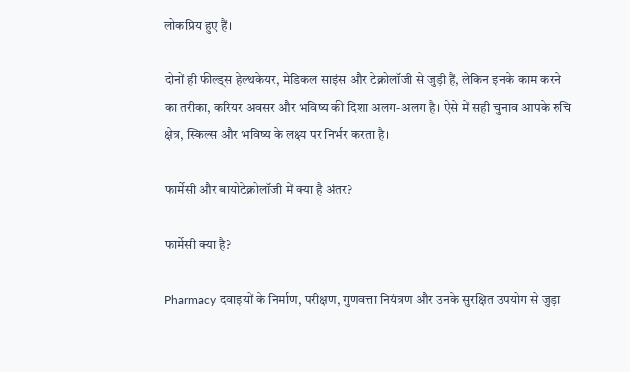लोकप्रिय हुए हैं।

दोनों ही फील्ड्स हेल्थकेयर, मेडिकल साइंस और टेक्नोलॉजी से जुड़ी हैं, लेकिन इनके काम करने का तरीका, करियर अवसर और भविष्य की दिशा अलग-अलग है। ऐसे में सही चुनाव आपके रुचि क्षेत्र, स्किल्स और भविष्य के लक्ष्य पर निर्भर करता है।

फार्मेसी और बायोटेक्नोलॉजी में क्या है अंतर?

फार्मेसी क्या है?

Pharmacy दवाइयों के निर्माण, परीक्षण, गुणवत्ता नियंत्रण और उनके सुरक्षित उपयोग से जुड़ा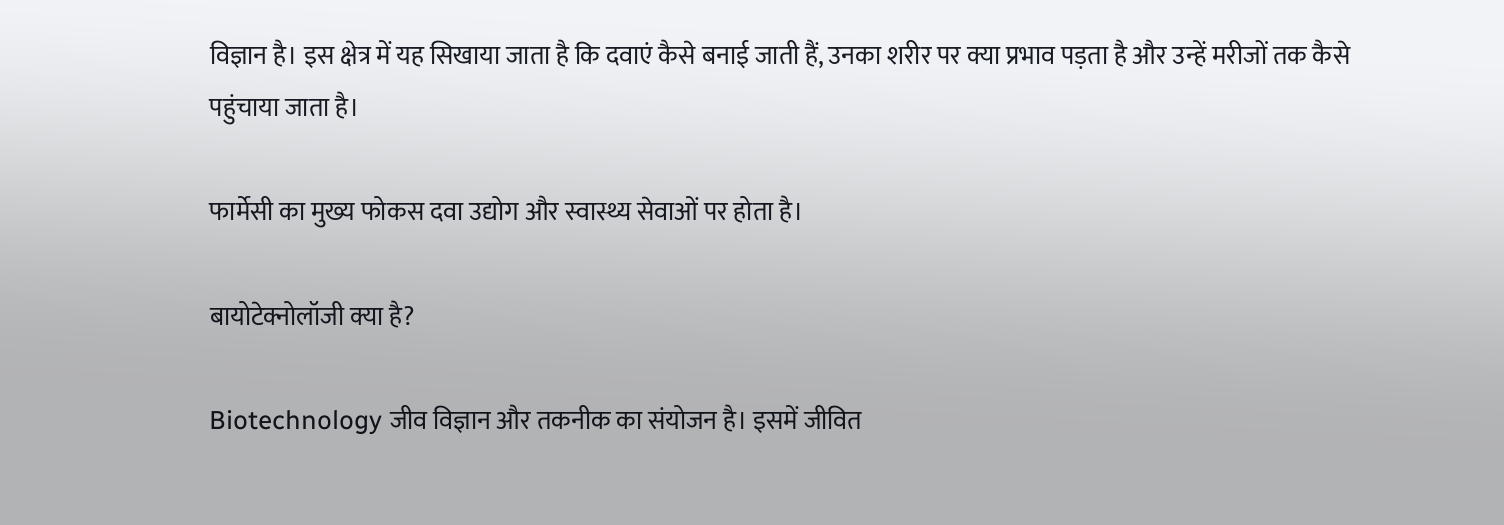विज्ञान है। इस क्षेत्र में यह सिखाया जाता है कि दवाएं कैसे बनाई जाती हैं, उनका शरीर पर क्या प्रभाव पड़ता है और उन्हें मरीजों तक कैसे पहुंचाया जाता है।

फार्मेसी का मुख्य फोकस दवा उद्योग और स्वास्थ्य सेवाओं पर होता है।

बायोटेक्नोलॉजी क्या है?

Biotechnology जीव विज्ञान और तकनीक का संयोजन है। इसमें जीवित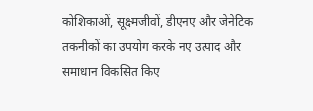कोशिकाओं, सूक्ष्मजीवों, डीएनए और जेनेटिक तकनीकों का उपयोग करके नए उत्पाद और समाधान विकसित किए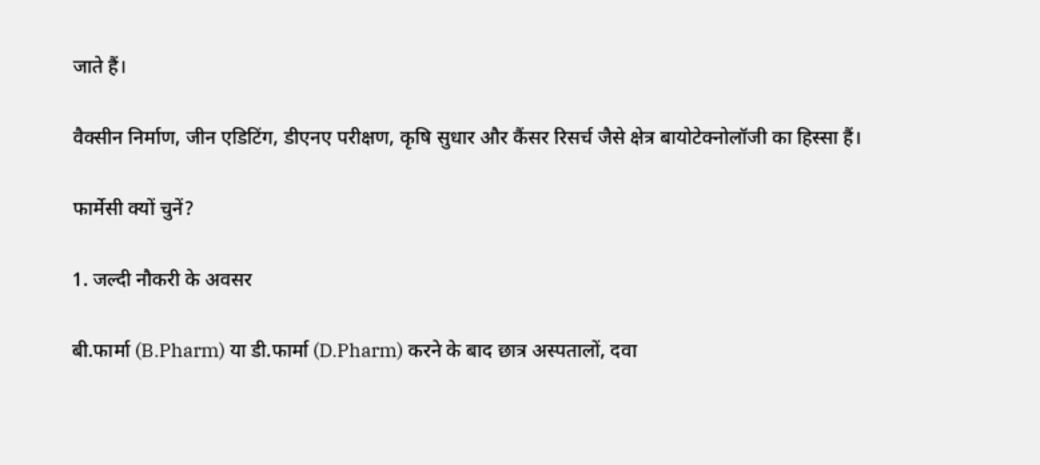जाते हैं।

वैक्सीन निर्माण, जीन एडिटिंग, डीएनए परीक्षण, कृषि सुधार और कैंसर रिसर्च जैसे क्षेत्र बायोटेक्नोलॉजी का हिस्सा हैं।

फार्मेसी क्यों चुनें?

1. जल्दी नौकरी के अवसर

बी.फार्मा (B.Pharm) या डी.फार्मा (D.Pharm) करने के बाद छात्र अस्पतालों, दवा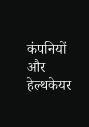कंपनियों और हेल्थकेयर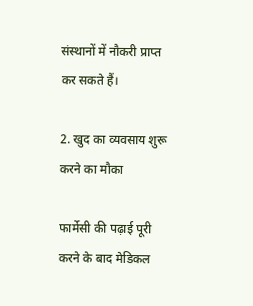संस्थानों में नौकरी प्राप्त कर सकते हैं।

2. खुद का व्यवसाय शुरू करने का मौका

फार्मेसी की पढ़ाई पूरी करने के बाद मेडिकल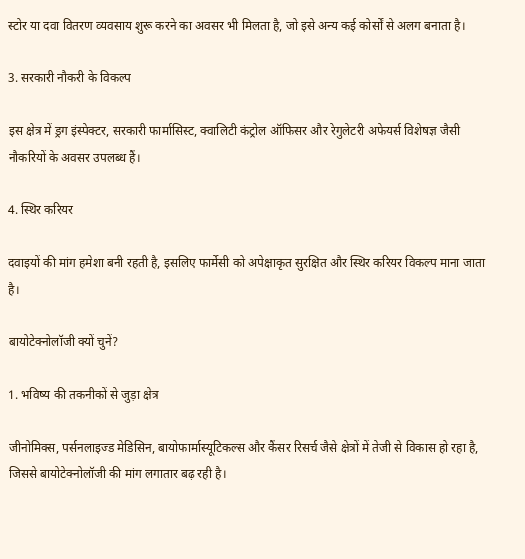स्टोर या दवा वितरण व्यवसाय शुरू करने का अवसर भी मिलता है, जो इसे अन्य कई कोर्सों से अलग बनाता है।

3. सरकारी नौकरी के विकल्प

इस क्षेत्र में ड्रग इंस्पेक्टर, सरकारी फार्मासिस्ट, क्वालिटी कंट्रोल ऑफिसर और रेगुलेटरी अफेयर्स विशेषज्ञ जैसी नौकरियों के अवसर उपलब्ध हैं।

4. स्थिर करियर

दवाइयों की मांग हमेशा बनी रहती है, इसलिए फार्मेसी को अपेक्षाकृत सुरक्षित और स्थिर करियर विकल्प माना जाता है।

बायोटेक्नोलॉजी क्यों चुनें?

1. भविष्य की तकनीकों से जुड़ा क्षेत्र

जीनोमिक्स, पर्सनलाइज्ड मेडिसिन, बायोफार्मास्यूटिकल्स और कैंसर रिसर्च जैसे क्षेत्रों में तेजी से विकास हो रहा है, जिससे बायोटेक्नोलॉजी की मांग लगातार बढ़ रही है।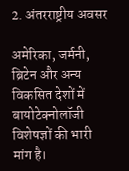2. अंतरराष्ट्रीय अवसर

अमेरिका, जर्मनी, ब्रिटेन और अन्य विकसित देशों में बायोटेक्नोलॉजी विशेषज्ञों की भारी मांग है।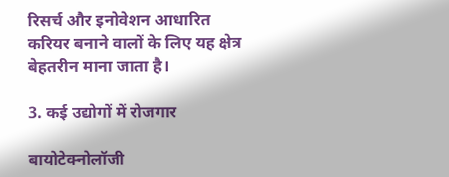रिसर्च और इनोवेशन आधारित करियर बनाने वालों के लिए यह क्षेत्र बेहतरीन माना जाता है।

3. कई उद्योगों में रोजगार

बायोटेक्नोलॉजी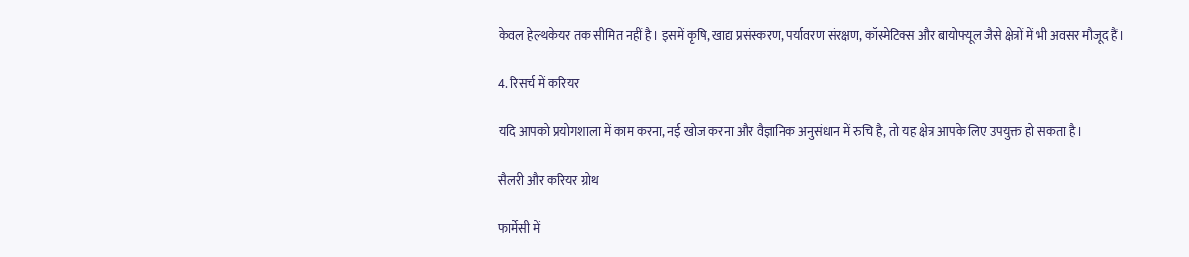केवल हेल्थकेयर तक सीमित नहीं है। इसमें कृषि, खाद्य प्रसंस्करण, पर्यावरण संरक्षण, कॉस्मेटिक्स और बायोफ्यूल जैसे क्षेत्रों में भी अवसर मौजूद हैं।

4. रिसर्च में करियर

यदि आपको प्रयोगशाला में काम करना, नई खोज करना और वैज्ञानिक अनुसंधान में रुचि है, तो यह क्षेत्र आपके लिए उपयुक्त हो सकता है।

सैलरी और करियर ग्रोथ

फार्मेसी में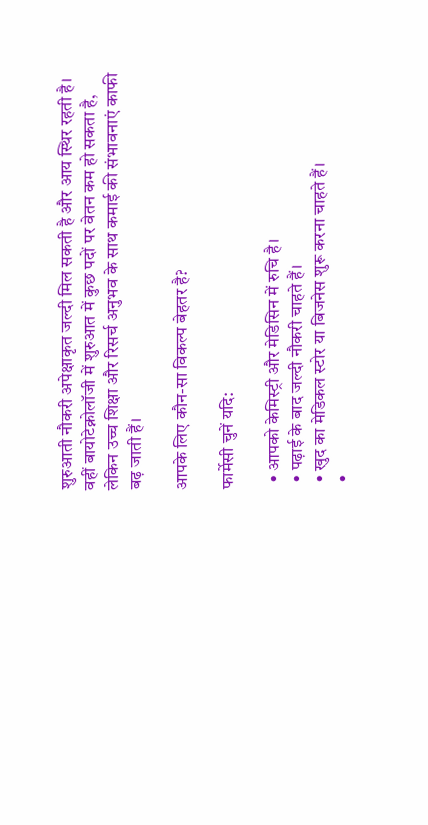शुरुआती नौकरी अपेक्षाकृत जल्दी मिल सकती है और आय स्थिर रहती है। वहीं बायोटेक्नोलॉजी में शुरुआत में कुछ पदों पर वेतन कम हो सकता है, लेकिन उच्च शिक्षा और रिसर्च अनुभव के साथ कमाई की संभावनाएं काफी बढ़ जाती हैं।

आपके लिए कौन-सा विकल्प बेहतर है?

फार्मेसी चुनें यदि:

  • आपको केमिस्ट्री और मेडिसिन में रुचि है।
  • पढ़ाई के बाद जल्दी नौकरी चाहते हैं।
  • खुद का मेडिकल स्टोर या बिजनेस शुरू करना चाहते हैं।
  •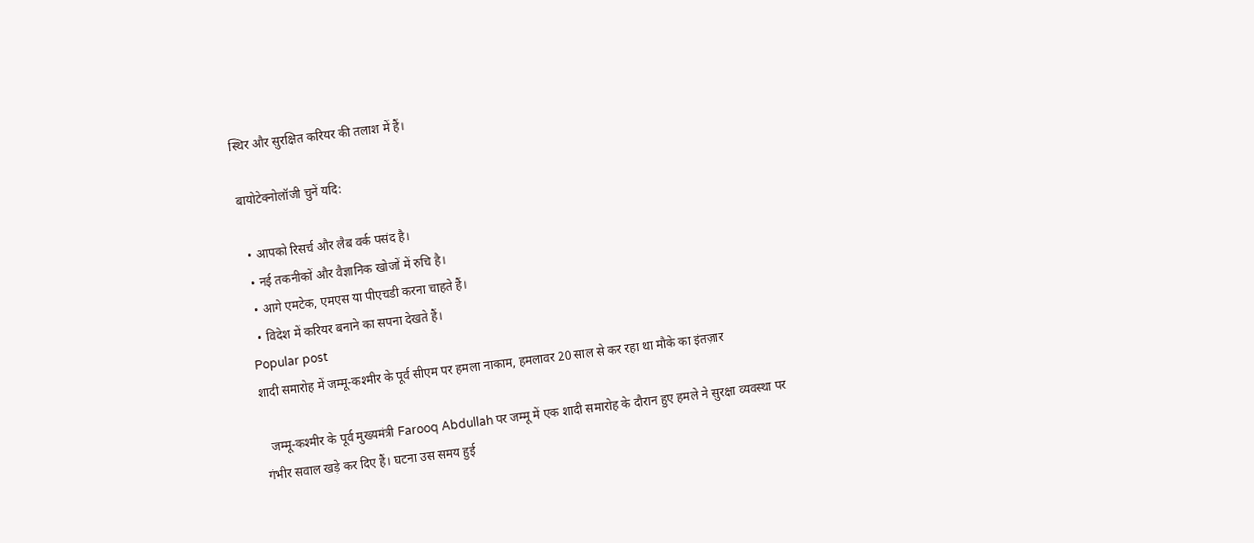स्थिर और सुरक्षित करियर की तलाश में हैं।

बायोटेक्नोलॉजी चुनें यदि:

  • आपको रिसर्च और लैब वर्क पसंद है।
  • नई तकनीकों और वैज्ञानिक खोजों में रुचि है।
  • आगे एमटेक, एमएस या पीएचडी करना चाहते हैं।
  • विदेश में करियर बनाने का सपना देखते हैं।
Popular post
शादी समारोह में जम्मू-कश्मीर के पूर्व सीएम पर हमला नाकाम, हमलावर 20 साल से कर रहा था मौके का इंतज़ार

  जम्मू-कश्मीर के पूर्व मुख्यमंत्री Farooq Abdullah पर जम्मू में एक शादी समारोह के दौरान हुए हमले ने सुरक्षा व्यवस्था पर गंभीर सवाल खड़े कर दिए हैं। घटना उस समय हुई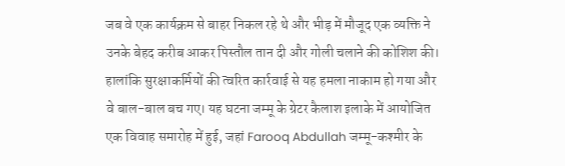जब वे एक कार्यक्रम से बाहर निकल रहे थे और भीड़ में मौजूद एक व्यक्ति ने उनके बेहद करीब आकर पिस्तौल तान दी और गोली चलाने की कोशिश की। हालांकि सुरक्षाकर्मियों की त्वरित कार्रवाई से यह हमला नाकाम हो गया और वे बाल-बाल बच गए। यह घटना जम्मू के ग्रेटर कैलाश इलाके में आयोजित एक विवाह समारोह में हुई, जहां Farooq Abdullah जम्मू-कश्मीर के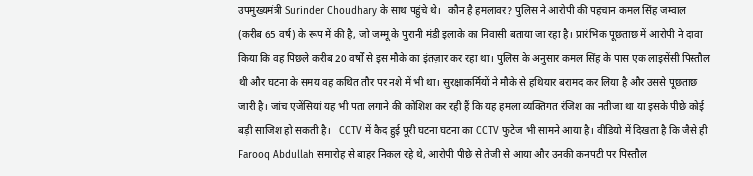उपमुख्यमंत्री Surinder Choudhary के साथ पहुंचे थे।   कौन है हमलावर? पुलिस ने आरोपी की पहचान कमल सिंह जम्वाल (करीब 65 वर्ष) के रूप में की है, जो जम्मू के पुरानी मंडी इलाके का निवासी बताया जा रहा है। प्रारंभिक पूछताछ में आरोपी ने दावा किया कि वह पिछले करीब 20 वर्षों से इस मौके का इंतज़ार कर रहा था। पुलिस के अनुसार कमल सिंह के पास एक लाइसेंसी पिस्तौल थी और घटना के समय वह कथित तौर पर नशे में भी था। सुरक्षाकर्मियों ने मौके से हथियार बरामद कर लिया है और उससे पूछताछ जारी है। जांच एजेंसियां यह भी पता लगाने की कोशिश कर रही हैं कि यह हमला व्यक्तिगत रंजिश का नतीजा था या इसके पीछे कोई बड़ी साजिश हो सकती है।   CCTV में कैद हुई पूरी घटना घटना का CCTV फुटेज भी सामने आया है। वीडियो में दिखता है कि जैसे ही Farooq Abdullah समारोह से बाहर निकल रहे थे, आरोपी पीछे से तेजी से आया और उनकी कनपटी पर पिस्तौल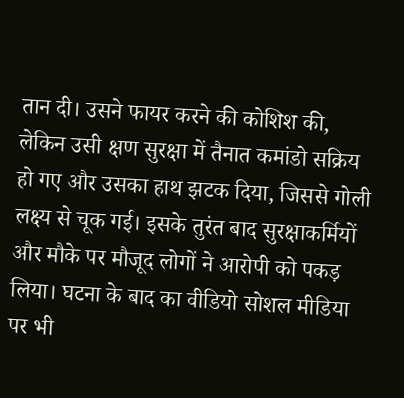तान दी। उसने फायर करने की कोशिश की, लेकिन उसी क्षण सुरक्षा में तैनात कमांडो सक्रिय हो गए और उसका हाथ झटक दिया, जिससे गोली लक्ष्य से चूक गई। इसके तुरंत बाद सुरक्षाकर्मियों और मौके पर मौजूद लोगों ने आरोपी को पकड़ लिया। घटना के बाद का वीडियो सोशल मीडिया पर भी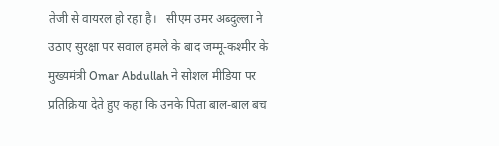तेजी से वायरल हो रहा है।   सीएम उमर अब्दुल्ला ने उठाए सुरक्षा पर सवाल हमले के बाद जम्मू-कश्मीर के मुख्यमंत्री Omar Abdullah ने सोशल मीडिया पर प्रतिक्रिया देते हुए कहा कि उनके पिता बाल-बाल बच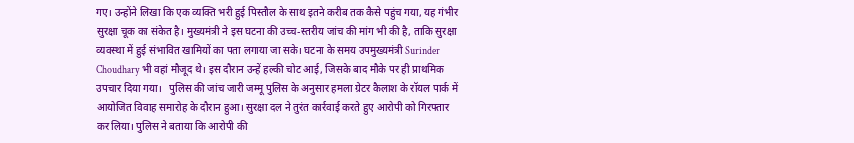गए। उन्होंने लिखा कि एक व्यक्ति भरी हुई पिस्तौल के साथ इतने करीब तक कैसे पहुंच गया, यह गंभीर सुरक्षा चूक का संकेत है। मुख्यमंत्री ने इस घटना की उच्च-स्तरीय जांच की मांग भी की है, ताकि सुरक्षा व्यवस्था में हुई संभावित खामियों का पता लगाया जा सके। घटना के समय उपमुख्यमंत्री Surinder Choudhary भी वहां मौजूद थे। इस दौरान उन्हें हल्की चोट आई, जिसके बाद मौके पर ही प्राथमिक उपचार दिया गया।   पुलिस की जांच जारी जम्मू पुलिस के अनुसार हमला ग्रेटर कैलाश के रॉयल पार्क में आयोजित विवाह समारोह के दौरान हुआ। सुरक्षा दल ने तुरंत कार्रवाई करते हुए आरोपी को गिरफ्तार कर लिया। पुलिस ने बताया कि आरोपी की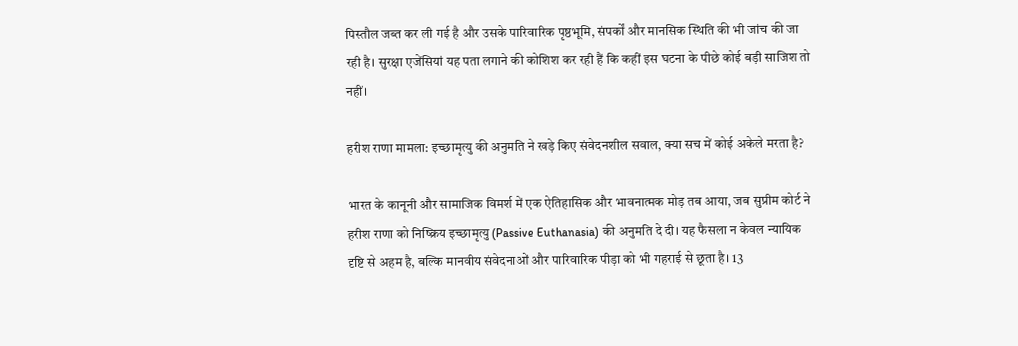पिस्तौल जब्त कर ली गई है और उसके पारिवारिक पृष्ठभूमि, संपर्कों और मानसिक स्थिति की भी जांच की जा रही है। सुरक्षा एजेंसियां यह पता लगाने की कोशिश कर रही हैं कि कहीं इस घटना के पीछे कोई बड़ी साजिश तो नहीं।

हरीश राणा मामला: इच्छामृत्यु की अनुमति ने खड़े किए संवेदनशील सवाल, क्या सच में कोई अकेले मरता है?

भारत के कानूनी और सामाजिक विमर्श में एक ऐतिहासिक और भावनात्मक मोड़ तब आया, जब सुप्रीम कोर्ट ने हरीश राणा को निष्क्रिय इच्छामृत्यु (Passive Euthanasia) की अनुमति दे दी। यह फैसला न केवल न्यायिक दृष्टि से अहम है, बल्कि मानवीय संवेदनाओं और पारिवारिक पीड़ा को भी गहराई से छूता है। 13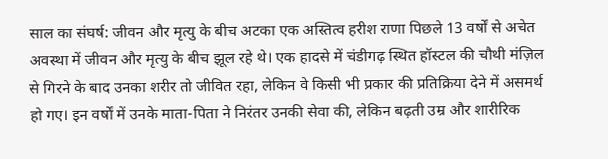साल का संघर्ष: जीवन और मृत्यु के बीच अटका एक अस्तित्व हरीश राणा पिछले 13 वर्षों से अचेत अवस्था में जीवन और मृत्यु के बीच झूल रहे थे। एक हादसे में चंडीगढ़ स्थित हॉस्टल की चौथी मंज़िल से गिरने के बाद उनका शरीर तो जीवित रहा, लेकिन वे किसी भी प्रकार की प्रतिक्रिया देने में असमर्थ हो गए। इन वर्षों में उनके माता-पिता ने निरंतर उनकी सेवा की, लेकिन बढ़ती उम्र और शारीरिक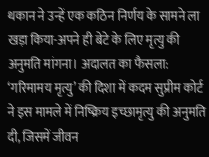थकान ने उन्हें एक कठिन निर्णय के सामने ला खड़ा किया-अपने ही बेटे के लिए मृत्यु की अनुमति मांगना। अदालत का फैसला: ‘गरिमामय मृत्यु’ की दिशा में कदम सुप्रीम कोर्ट ने इस मामले में निष्क्रिय इच्छामृत्यु की अनुमति दी, जिसमें जीवन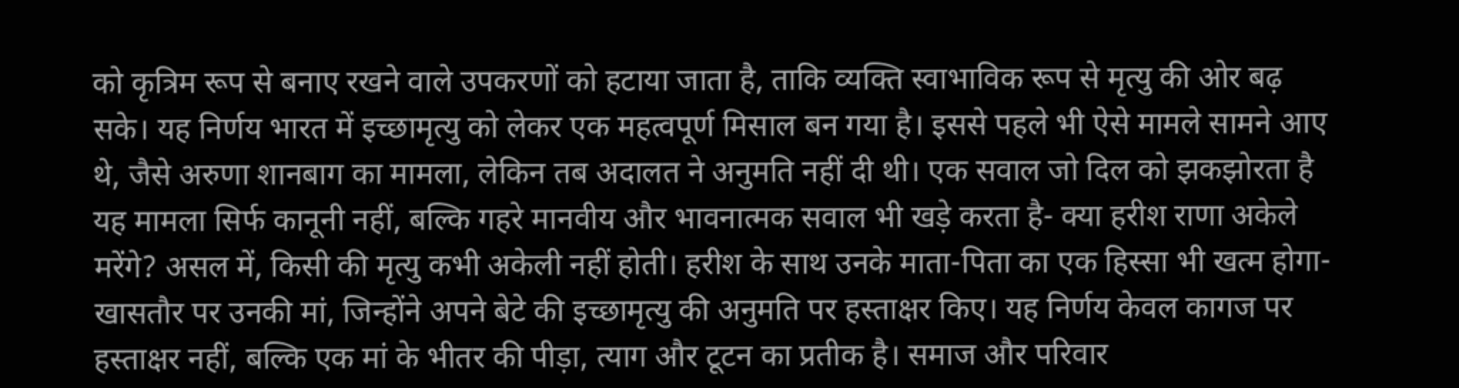को कृत्रिम रूप से बनाए रखने वाले उपकरणों को हटाया जाता है, ताकि व्यक्ति स्वाभाविक रूप से मृत्यु की ओर बढ़ सके। यह निर्णय भारत में इच्छामृत्यु को लेकर एक महत्वपूर्ण मिसाल बन गया है। इससे पहले भी ऐसे मामले सामने आए थे, जैसे अरुणा शानबाग का मामला, लेकिन तब अदालत ने अनुमति नहीं दी थी। एक सवाल जो दिल को झकझोरता है यह मामला सिर्फ कानूनी नहीं, बल्कि गहरे मानवीय और भावनात्मक सवाल भी खड़े करता है- क्या हरीश राणा अकेले मरेंगे? असल में, किसी की मृत्यु कभी अकेली नहीं होती। हरीश के साथ उनके माता-पिता का एक हिस्सा भी खत्म होगा-खासतौर पर उनकी मां, जिन्होंने अपने बेटे की इच्छामृत्यु की अनुमति पर हस्ताक्षर किए। यह निर्णय केवल कागज पर हस्ताक्षर नहीं, बल्कि एक मां के भीतर की पीड़ा, त्याग और टूटन का प्रतीक है। समाज और परिवार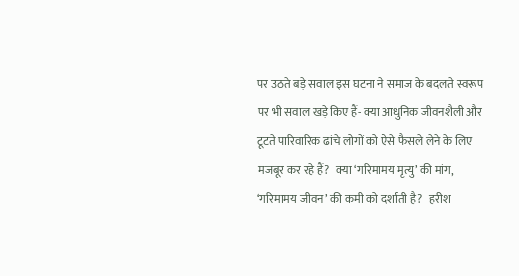पर उठते बड़े सवाल इस घटना ने समाज के बदलते स्वरूप पर भी सवाल खड़े किए हैं- क्या आधुनिक जीवनशैली और टूटते पारिवारिक ढांचे लोगों को ऐसे फैसले लेने के लिए मजबूर कर रहे हैं?   क्या ‘गरिमामय मृत्यु’ की मांग, ‘गरिमामय जीवन’ की कमी को दर्शाती है?   हरीश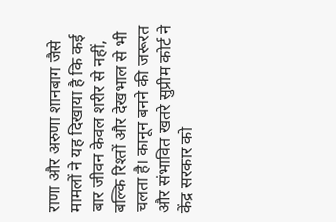राणा और अरुणा शानबाग जैसे मामलों ने यह दिखाया है कि कई बार जीवन केवल शरीर से नहीं, बल्कि रिश्तों और देखभाल से भी चलता है। कानून बनने की जरूरत और संभावित खतरे सुप्रीम कोर्ट ने केंद्र सरकार को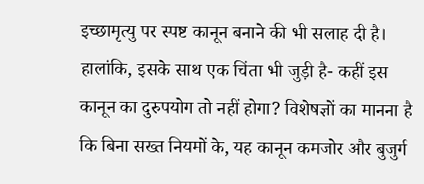इच्छामृत्यु पर स्पष्ट कानून बनाने की भी सलाह दी है। हालांकि, इसके साथ एक चिंता भी जुड़ी है- कहीं इस कानून का दुरुपयोग तो नहीं होगा? विशेषज्ञों का मानना है कि बिना सख्त नियमों के, यह कानून कमजोर और बुजुर्ग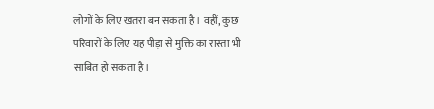लोगों के लिए खतरा बन सकता है। वहीं, कुछ परिवारों के लिए यह पीड़ा से मुक्ति का रास्ता भी साबित हो सकता है।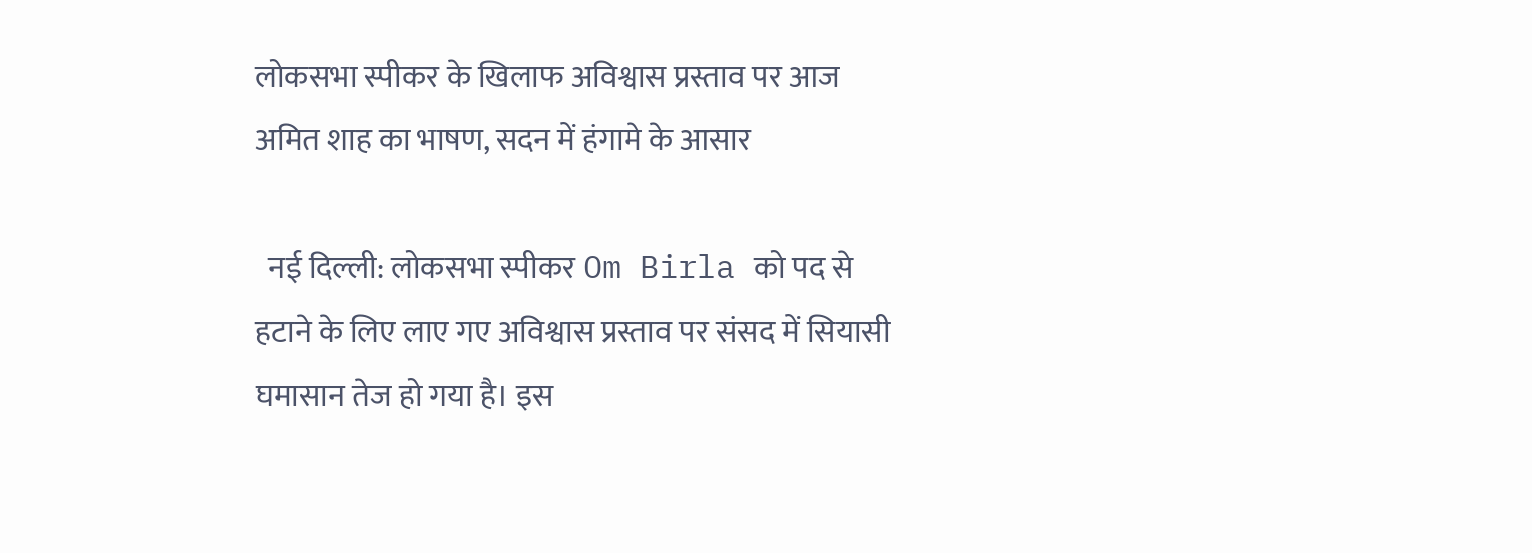लोकसभा स्पीकर के खिलाफ अविश्वास प्रस्ताव पर आज अमित शाह का भाषण, सदन में हंगामे के आसार

  नई दिल्ली: लोकसभा स्पीकर Om Birla को पद से हटाने के लिए लाए गए अविश्वास प्रस्ताव पर संसद में सियासी घमासान तेज हो गया है। इस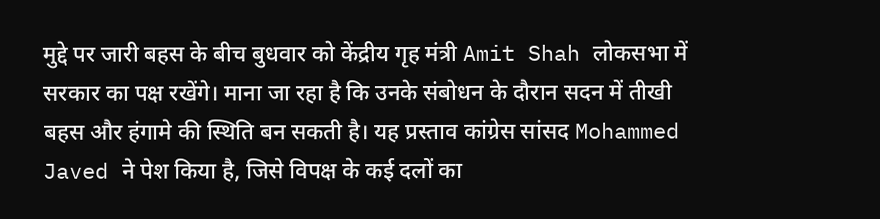मुद्दे पर जारी बहस के बीच बुधवार को केंद्रीय गृह मंत्री Amit Shah लोकसभा में सरकार का पक्ष रखेंगे। माना जा रहा है कि उनके संबोधन के दौरान सदन में तीखी बहस और हंगामे की स्थिति बन सकती है। यह प्रस्ताव कांग्रेस सांसद Mohammed Javed ने पेश किया है, जिसे विपक्ष के कई दलों का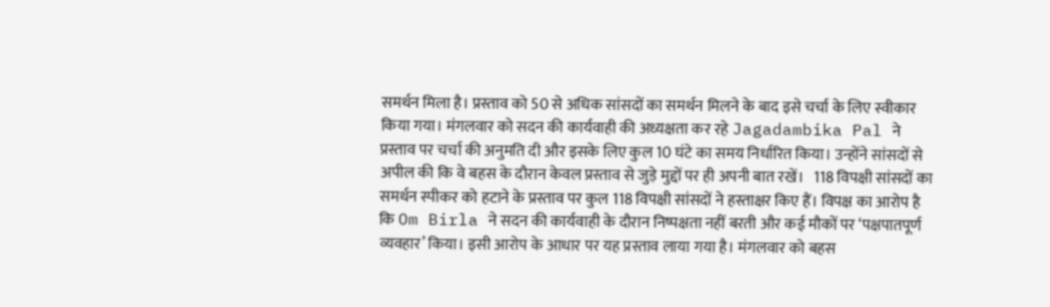समर्थन मिला है। प्रस्ताव को 50 से अधिक सांसदों का समर्थन मिलने के बाद इसे चर्चा के लिए स्वीकार किया गया। मंगलवार को सदन की कार्यवाही की अध्यक्षता कर रहे Jagadambika Pal ने प्रस्ताव पर चर्चा की अनुमति दी और इसके लिए कुल 10 घंटे का समय निर्धारित किया। उन्होंने सांसदों से अपील की कि वे बहस के दौरान केवल प्रस्ताव से जुड़े मुद्दों पर ही अपनी बात रखें।   118 विपक्षी सांसदों का समर्थन स्पीकर को हटाने के प्रस्ताव पर कुल 118 विपक्षी सांसदों ने हस्ताक्षर किए हैं। विपक्ष का आरोप है कि Om Birla ने सदन की कार्यवाही के दौरान निष्पक्षता नहीं बरती और कई मौकों पर ‘पक्षपातपूर्ण व्यवहार’ किया। इसी आरोप के आधार पर यह प्रस्ताव लाया गया है। मंगलवार को बहस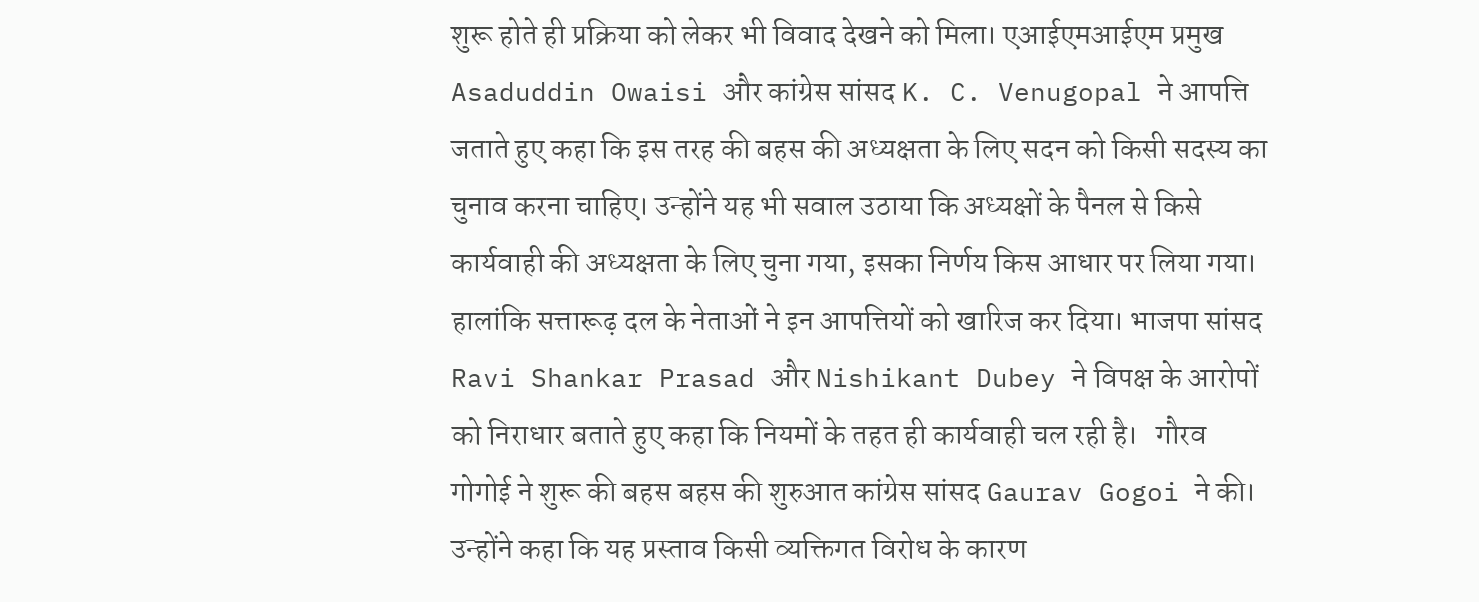शुरू होते ही प्रक्रिया को लेकर भी विवाद देखने को मिला। एआईएमआईएम प्रमुख Asaduddin Owaisi और कांग्रेस सांसद K. C. Venugopal ने आपत्ति जताते हुए कहा कि इस तरह की बहस की अध्यक्षता के लिए सदन को किसी सदस्य का चुनाव करना चाहिए। उन्होंने यह भी सवाल उठाया कि अध्यक्षों के पैनल से किसे कार्यवाही की अध्यक्षता के लिए चुना गया, इसका निर्णय किस आधार पर लिया गया। हालांकि सत्तारूढ़ दल के नेताओं ने इन आपत्तियों को खारिज कर दिया। भाजपा सांसद Ravi Shankar Prasad और Nishikant Dubey ने विपक्ष के आरोपों को निराधार बताते हुए कहा कि नियमों के तहत ही कार्यवाही चल रही है।   गौरव गोगोई ने शुरू की बहस बहस की शुरुआत कांग्रेस सांसद Gaurav Gogoi ने की। उन्होंने कहा कि यह प्रस्ताव किसी व्यक्तिगत विरोध के कारण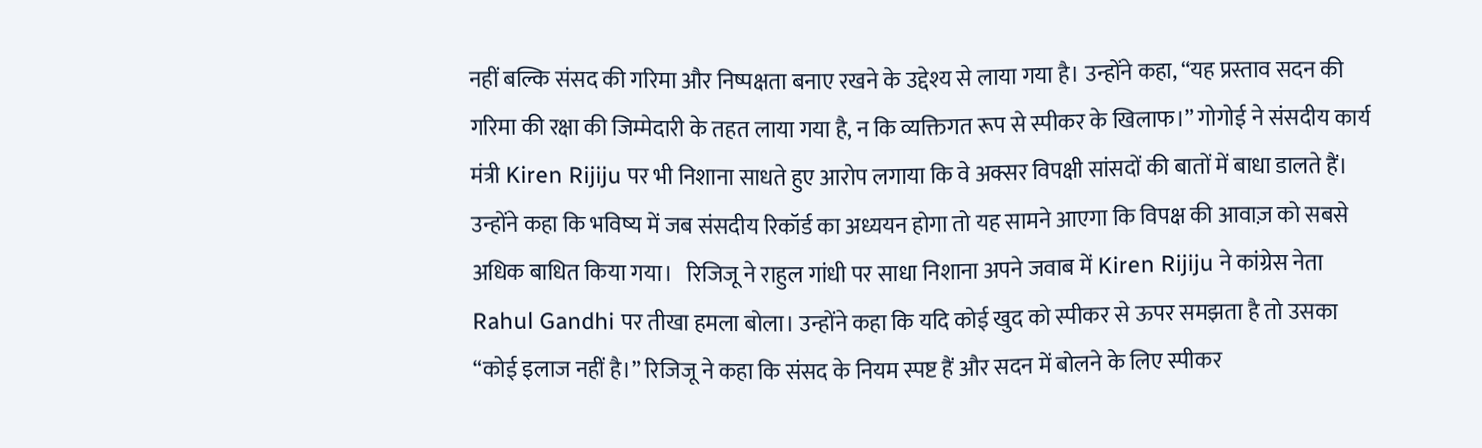नहीं बल्कि संसद की गरिमा और निष्पक्षता बनाए रखने के उद्देश्य से लाया गया है। उन्होंने कहा, “यह प्रस्ताव सदन की गरिमा की रक्षा की जिम्मेदारी के तहत लाया गया है, न कि व्यक्तिगत रूप से स्पीकर के खिलाफ।” गोगोई ने संसदीय कार्य मंत्री Kiren Rijiju पर भी निशाना साधते हुए आरोप लगाया कि वे अक्सर विपक्षी सांसदों की बातों में बाधा डालते हैं। उन्होंने कहा कि भविष्य में जब संसदीय रिकॉर्ड का अध्ययन होगा तो यह सामने आएगा कि विपक्ष की आवाज़ को सबसे अधिक बाधित किया गया।   रिजिजू ने राहुल गांधी पर साधा निशाना अपने जवाब में Kiren Rijiju ने कांग्रेस नेता Rahul Gandhi पर तीखा हमला बोला। उन्होंने कहा कि यदि कोई खुद को स्पीकर से ऊपर समझता है तो उसका “कोई इलाज नहीं है।” रिजिजू ने कहा कि संसद के नियम स्पष्ट हैं और सदन में बोलने के लिए स्पीकर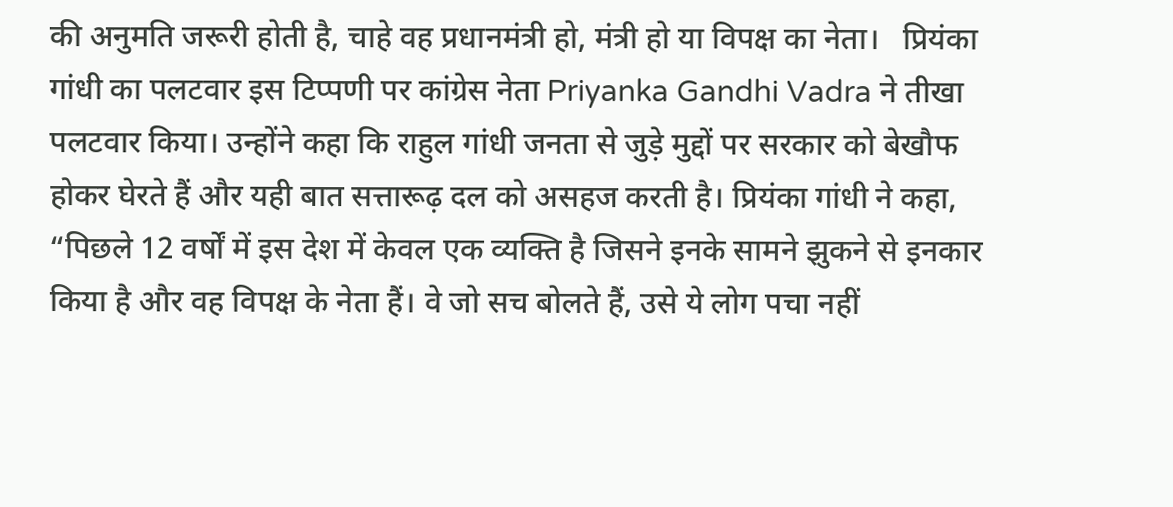की अनुमति जरूरी होती है, चाहे वह प्रधानमंत्री हो, मंत्री हो या विपक्ष का नेता।   प्रियंका गांधी का पलटवार इस टिप्पणी पर कांग्रेस नेता Priyanka Gandhi Vadra ने तीखा पलटवार किया। उन्होंने कहा कि राहुल गांधी जनता से जुड़े मुद्दों पर सरकार को बेखौफ होकर घेरते हैं और यही बात सत्तारूढ़ दल को असहज करती है। प्रियंका गांधी ने कहा, “पिछले 12 वर्षों में इस देश में केवल एक व्यक्ति है जिसने इनके सामने झुकने से इनकार किया है और वह विपक्ष के नेता हैं। वे जो सच बोलते हैं, उसे ये लोग पचा नहीं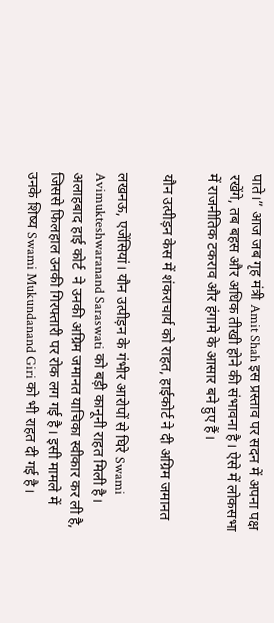पाते।” आज जब गृह मंत्री Amit Shah इस प्रस्ताव पर सदन में अपना पक्ष रखेंगे, तब बहस और अधिक तीखी होने की संभावना है। ऐसे में लोकसभा में राजनीतिक टकराव और हंगामे के आसार बने हुए हैं।

यौन उत्पीड़न केस में शंकराचार्य को राहत, हाईकोर्ट ने दी अग्रिम जमानत

लखनऊ, एजेंसियां। यौन उत्पीड़न के गंभीर आरोपों से घिरे Swami Avimukteshwaranand Saraswati को बड़ी कानूनी राहत मिली है। अलाहबाद हाई कोर्ट  ने उनकी अग्रिम जमानत याचिका स्वीकार कर ली है, जिससे फिलहाल उनकी गिरफ्तारी पर रोक लग गई है। इसी मामले में उनके शिष्य Swami Mukundanand Giri को भी राहत दी गई है।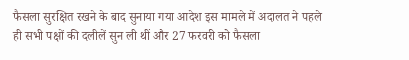फैसला सुरक्षित रखने के बाद सुनाया गया आदेश इस मामले में अदालत ने पहले ही सभी पक्षों की दलीलें सुन ली थीं और 27 फरवरी को फैसला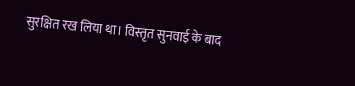सुरक्षित रख लिया था। विस्तृत सुनवाई के बाद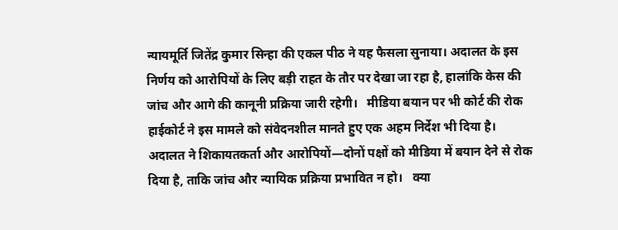न्यायमूर्ति जितेंद्र कुमार सिन्हा की एकल पीठ ने यह फैसला सुनाया। अदालत के इस निर्णय को आरोपियों के लिए बड़ी राहत के तौर पर देखा जा रहा है, हालांकि केस की जांच और आगे की कानूनी प्रक्रिया जारी रहेगी।   मीडिया बयान पर भी कोर्ट की रोक हाईकोर्ट ने इस मामले को संवेदनशील मानते हुए एक अहम निर्देश भी दिया है। अदालत ने शिकायतकर्ता और आरोपियों—दोनों पक्षों को मीडिया में बयान देने से रोक दिया है, ताकि जांच और न्यायिक प्रक्रिया प्रभावित न हो।   क्या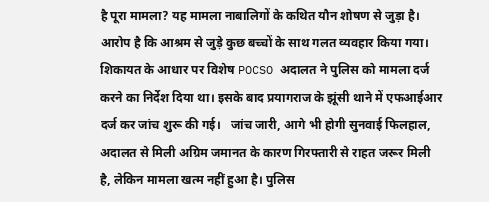है पूरा मामला? यह मामला नाबालिगों के कथित यौन शोषण से जुड़ा है। आरोप है कि आश्रम से जुड़े कुछ बच्चों के साथ गलत व्यवहार किया गया। शिकायत के आधार पर विशेष POCSO अदालत ने पुलिस को मामला दर्ज करने का निर्देश दिया था। इसके बाद प्रयागराज के झूंसी थाने में एफआईआर दर्ज कर जांच शुरू की गई।   जांच जारी, आगे भी होगी सुनवाई फिलहाल, अदालत से मिली अग्रिम जमानत के कारण गिरफ्तारी से राहत जरूर मिली है, लेकिन मामला खत्म नहीं हुआ है। पुलिस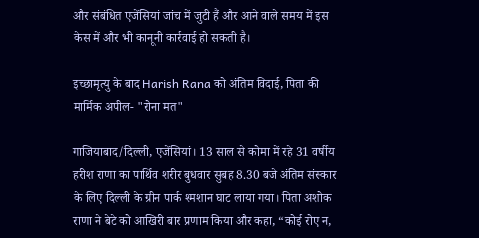और संबंधित एजेंसियां जांच में जुटी हैं और आने वाले समय में इस केस में और भी कानूनी कार्रवाई हो सकती है।

इच्छामृत्यु के बाद Harish Rana को अंतिम विदाई, पिता की मार्मिक अपील- "रोना मत"

गाजियाबाद/दिल्ली, एजेंसियां। 13 साल से कोमा में रहे 31 वर्षीय हरीश राणा का पार्थिव शरीर बुधवार सुबह 8.30 बजे अंतिम संस्कार के लिए दिल्ली के ग्रीन पार्क श्मशान घाट लाया गया। पिता अशोक राणा ने बेटे को आखिरी बार प्रणाम किया और कहा, “कोई रोए न,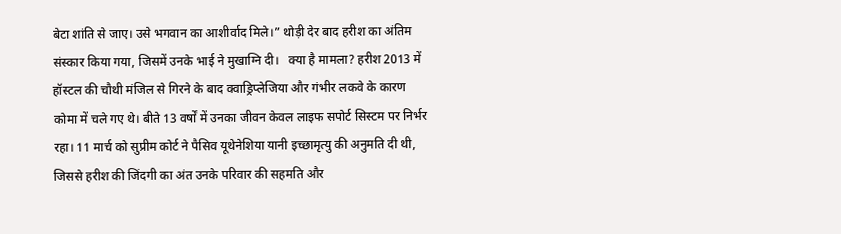बेटा शांति से जाए। उसे भगवान का आशीर्वाद मिले।” थोड़ी देर बाद हरीश का अंतिम संस्कार किया गया, जिसमें उनके भाई ने मुखाग्नि दी।   क्या है मामला? हरीश 2013 में हॉस्टल की चौथी मंजिल से गिरने के बाद क्वाड्रिप्लेजिया और गंभीर लकवे के कारण कोमा में चले गए थे। बीते 13 वर्षों में उनका जीवन केवल लाइफ सपोर्ट सिस्टम पर निर्भर रहा। 11 मार्च को सुप्रीम कोर्ट ने पैसिव यूथेनेशिया यानी इच्छामृत्यु की अनुमति दी थी, जिससे हरीश की जिंदगी का अंत उनके परिवार की सहमति और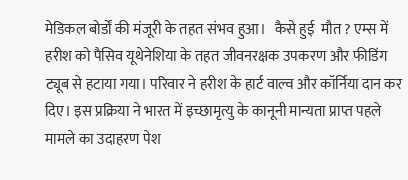मेडिकल बोर्डों की मंजूरी के तहत संभव हुआ।   कैसे हुई  मौत ? एम्स में हरीश को पैसिव यूथेनेशिया के तहत जीवनरक्षक उपकरण और फीडिंग ट्यूब से हटाया गया। परिवार ने हरीश के हार्ट वाल्व और कॉर्निया दान कर दिए। इस प्रक्रिया ने भारत में इच्छामृत्यु के कानूनी मान्यता प्राप्त पहले मामले का उदाहरण पेश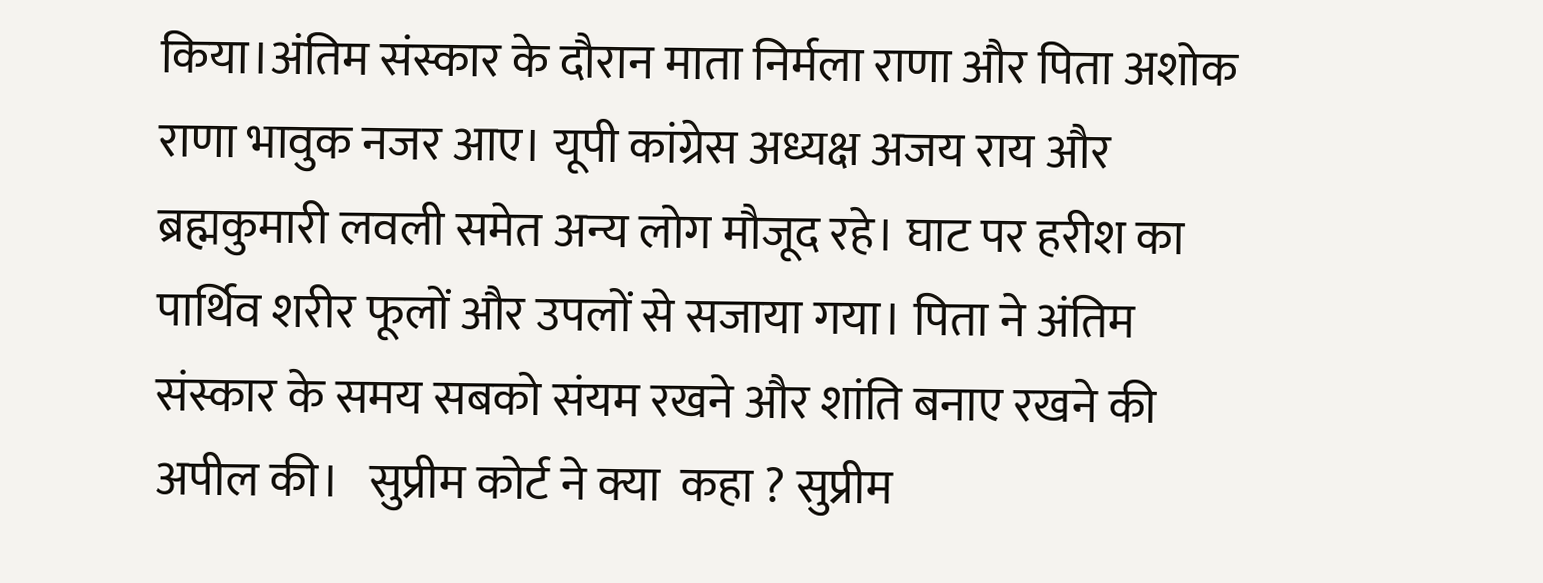किया।अंतिम संस्कार के दौरान माता निर्मला राणा और पिता अशोक राणा भावुक नजर आए। यूपी कांग्रेस अध्यक्ष अजय राय और ब्रह्मकुमारी लवली समेत अन्य लोग मौजूद रहे। घाट पर हरीश का पार्थिव शरीर फूलों और उपलों से सजाया गया। पिता ने अंतिम संस्कार के समय सबको संयम रखने और शांति बनाए रखने की अपील की।   सुप्रीम कोर्ट ने क्या  कहा ? सुप्रीम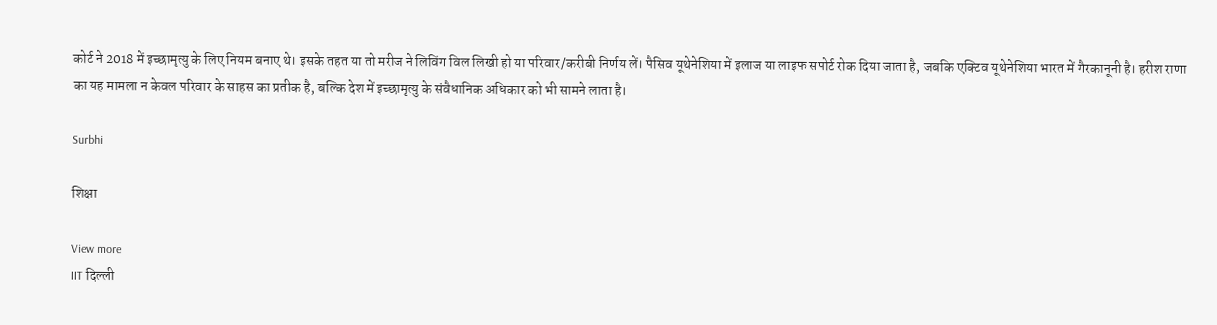कोर्ट ने 2018 में इच्छामृत्यु के लिए नियम बनाए थे। इसके तहत या तो मरीज ने लिविंग विल लिखी हो या परिवार/करीबी निर्णय लें। पैसिव यूथेनेशिया में इलाज या लाइफ सपोर्ट रोक दिया जाता है, जबकि एक्टिव यूथेनेशिया भारत में गैरकानूनी है। हरीश राणा का यह मामला न केवल परिवार के साहस का प्रतीक है, बल्कि देश में इच्छामृत्यु के संवैधानिक अधिकार को भी सामने लाता है।

Surbhi

शिक्षा

View more
IIT दिल्ली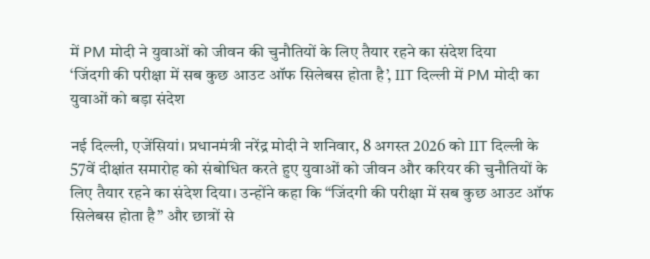में PM मोदी ने युवाओं को जीवन की चुनौतियों के लिए तैयार रहने का संदेश दिया
‘जिंदगी की परीक्षा में सब कुछ आउट ऑफ सिलेबस होता है’, IIT दिल्ली में PM मोदी का युवाओं को बड़ा संदेश

नई दिल्ली, एजेंसियां। प्रधानमंत्री नरेंद्र मोदी ने शनिवार, 8 अगस्त 2026 को IIT दिल्ली के 57वें दीक्षांत समारोह को संबोधित करते हुए युवाओं को जीवन और करियर की चुनौतियों के लिए तैयार रहने का संदेश दिया। उन्होंने कहा कि “जिंदगी की परीक्षा में सब कुछ आउट ऑफ सिलेबस होता है” और छात्रों से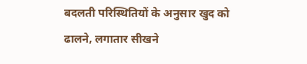बदलती परिस्थितियों के अनुसार खुद को ढालने, लगातार सीखने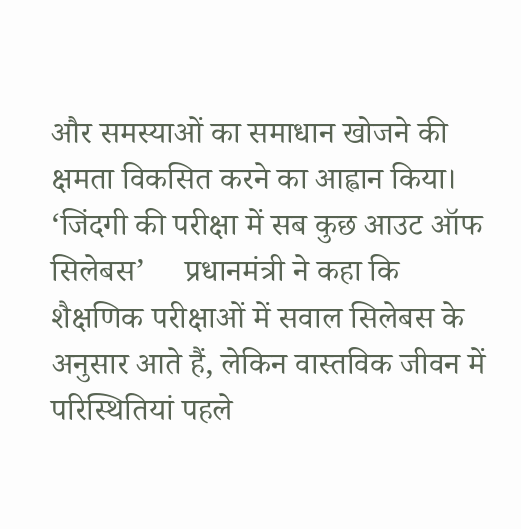और समस्याओं का समाधान खोजने की क्षमता विकसित करने का आह्वान किया।   ‘जिंदगी की परीक्षा में सब कुछ आउट ऑफ सिलेबस’     प्रधानमंत्री ने कहा कि शैक्षणिक परीक्षाओं में सवाल सिलेबस के अनुसार आते हैं, लेकिन वास्तविक जीवन में परिस्थितियां पहले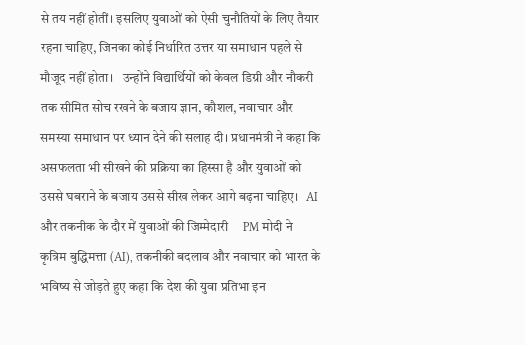से तय नहीं होतीं। इसलिए युवाओं को ऐसी चुनौतियों के लिए तैयार रहना चाहिए, जिनका कोई निर्धारित उत्तर या समाधान पहले से मौजूद नहीं होता।   उन्होंने विद्यार्थियों को केवल डिग्री और नौकरी तक सीमित सोच रखने के बजाय ज्ञान, कौशल, नवाचार और समस्या समाधान पर ध्यान देने की सलाह दी। प्रधानमंत्री ने कहा कि असफलता भी सीखने की प्रक्रिया का हिस्सा है और युवाओं को उससे घबराने के बजाय उससे सीख लेकर आगे बढ़ना चाहिए।   AI और तकनीक के दौर में युवाओं की जिम्मेदारी     PM मोदी ने कृत्रिम बुद्धिमत्ता (AI), तकनीकी बदलाव और नवाचार को भारत के भविष्य से जोड़ते हुए कहा कि देश की युवा प्रतिभा इन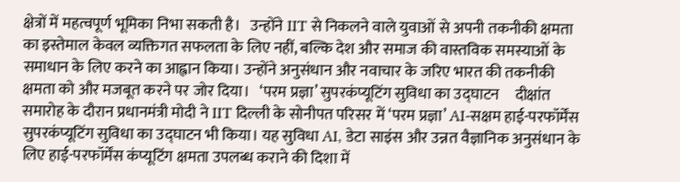क्षेत्रों में महत्वपूर्ण भूमिका निभा सकती है।   उन्होंने IIT से निकलने वाले युवाओं से अपनी तकनीकी क्षमता का इस्तेमाल केवल व्यक्तिगत सफलता के लिए नहीं, बल्कि देश और समाज की वास्तविक समस्याओं के समाधान के लिए करने का आह्वान किया। उन्होंने अनुसंधान और नवाचार के जरिए भारत की तकनीकी क्षमता को और मजबूत करने पर जोर दिया।   ‘परम प्रज्ञा’ सुपरकंप्यूटिंग सुविधा का उद्घाटन     दीक्षांत समारोह के दौरान प्रधानमंत्री मोदी ने IIT दिल्ली के सोनीपत परिसर में ‘परम प्रज्ञा’ AI-सक्षम हाई-परफॉर्मेंस सुपरकंप्यूटिंग सुविधा का उद्घाटन भी किया। यह सुविधा AI, डेटा साइंस और उन्नत वैज्ञानिक अनुसंधान के लिए हाई-परफॉर्मेंस कंप्यूटिंग क्षमता उपलब्ध कराने की दिशा में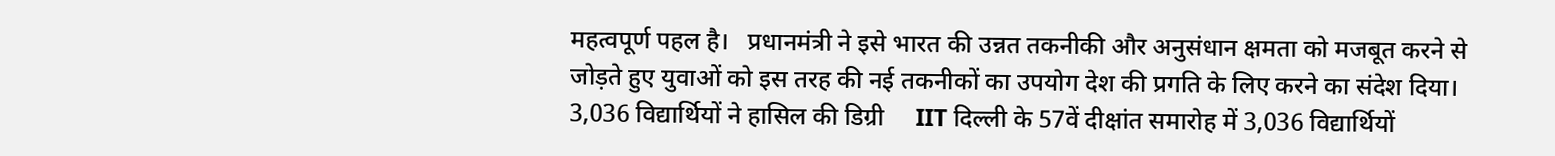महत्वपूर्ण पहल है।   प्रधानमंत्री ने इसे भारत की उन्नत तकनीकी और अनुसंधान क्षमता को मजबूत करने से जोड़ते हुए युवाओं को इस तरह की नई तकनीकों का उपयोग देश की प्रगति के लिए करने का संदेश दिया।   3,036 विद्यार्थियों ने हासिल की डिग्री     IIT दिल्ली के 57वें दीक्षांत समारोह में 3,036 विद्यार्थियों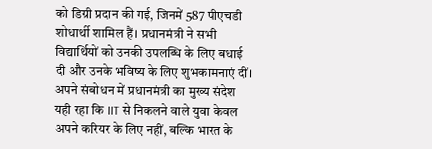को डिग्री प्रदान की गई, जिनमें 587 पीएचडी शोधार्थी शामिल हैं। प्रधानमंत्री ने सभी विद्यार्थियों को उनकी उपलब्धि के लिए बधाई दी और उनके भविष्य के लिए शुभकामनाएं दीं।   अपने संबोधन में प्रधानमंत्री का मुख्य संदेश यही रहा कि IIT से निकलने वाले युवा केवल अपने करियर के लिए नहीं, बल्कि भारत के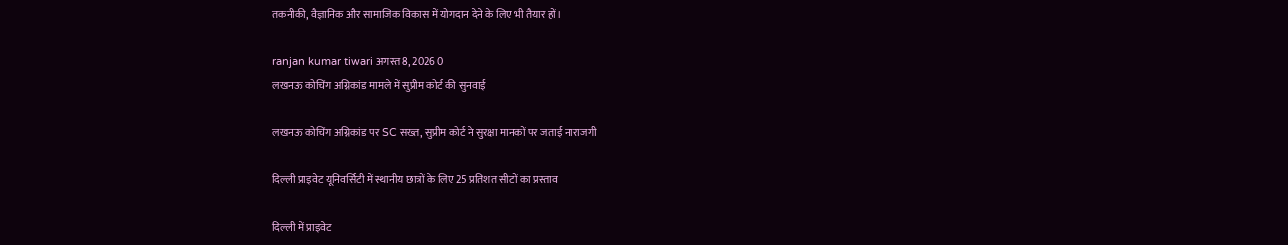तकनीकी, वैज्ञानिक और सामाजिक विकास में योगदान देने के लिए भी तैयार हों।

ranjan kumar tiwari अगस्त 8, 2026 0
लखनऊ कोचिंग अग्निकांड मामले में सुप्रीम कोर्ट की सुनवाई

लखनऊ कोचिंग अग्निकांड पर SC सख्त, सुप्रीम कोर्ट ने सुरक्षा मानकों पर जताई नाराजगी

दिल्ली प्राइवेट यूनिवर्सिटी में स्थानीय छात्रों के लिए 25 प्रतिशत सीटों का प्रस्ताव

दिल्ली में प्राइवेट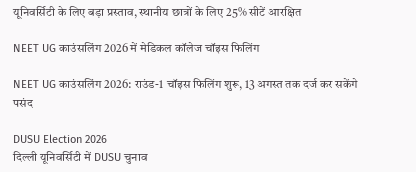यूनिवर्सिटी के लिए बड़ा प्रस्ताव, स्थानीय छात्रों के लिए 25% सीटें आरक्षित

NEET UG काउंसलिंग 2026 में मेडिकल कॉलेज चॉइस फिलिंग

NEET UG काउंसलिंग 2026: राउंड-1 चॉइस फिलिंग शुरू, 13 अगस्त तक दर्ज कर सकेंगे पसंद

DUSU Election 2026
दिल्ली यूनिवर्सिटी में DUSU चुनाव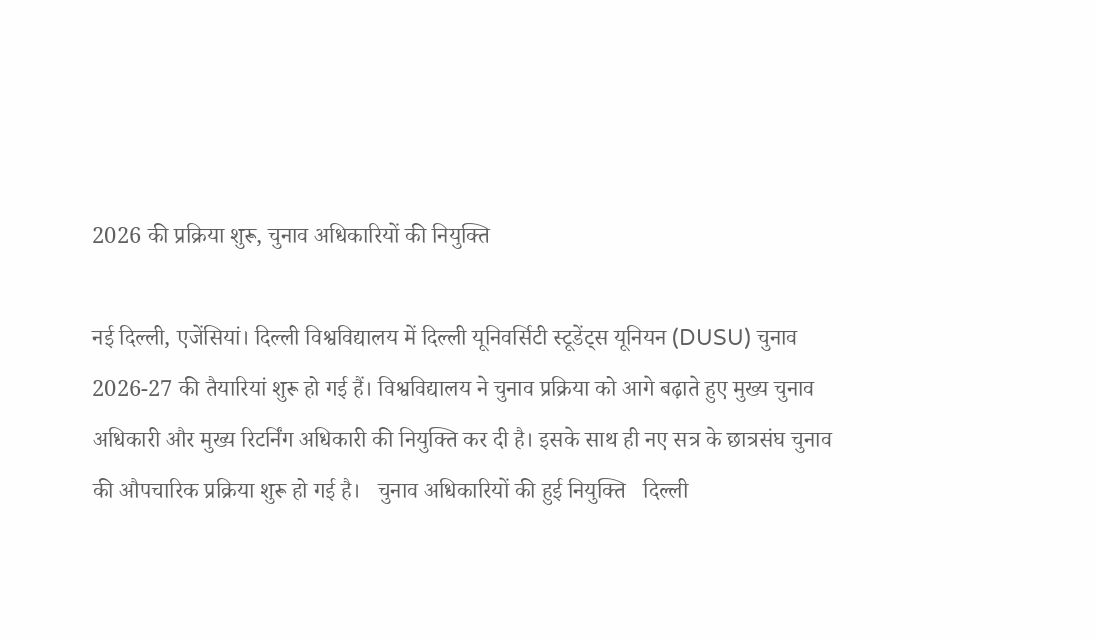2026 की प्रक्रिया शुरू, चुनाव अधिकारियों की नियुक्ति

नई दिल्ली, एजेंसियां। दिल्ली विश्वविद्यालय में दिल्ली यूनिवर्सिटी स्टूडेंट्स यूनियन (DUSU) चुनाव 2026-27 की तैयारियां शुरू हो गई हैं। विश्वविद्यालय ने चुनाव प्रक्रिया को आगे बढ़ाते हुए मुख्य चुनाव अधिकारी और मुख्य रिटर्निंग अधिकारी की नियुक्ति कर दी है। इसके साथ ही नए सत्र के छात्रसंघ चुनाव की औपचारिक प्रक्रिया शुरू हो गई है।   चुनाव अधिकारियों की हुई नियुक्ति   दिल्ली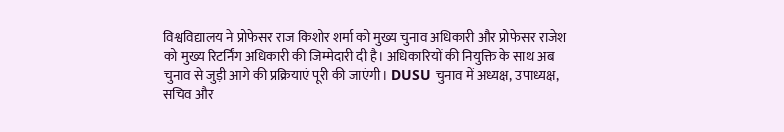विश्वविद्यालय ने प्रोफेसर राज किशोर शर्मा को मुख्य चुनाव अधिकारी और प्रोफेसर राजेश को मुख्य रिटर्निंग अधिकारी की जिम्मेदारी दी है। अधिकारियों की नियुक्ति के साथ अब चुनाव से जुड़ी आगे की प्रक्रियाएं पूरी की जाएंगी। DUSU चुनाव में अध्यक्ष, उपाध्यक्ष, सचिव और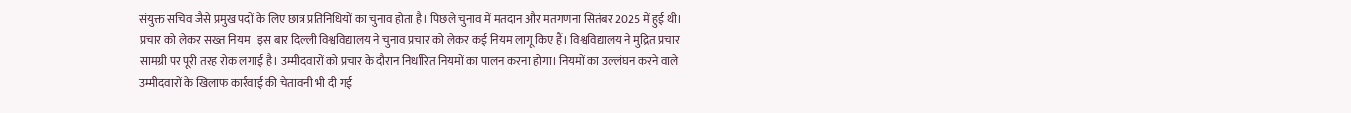संयुक्त सचिव जैसे प्रमुख पदों के लिए छात्र प्रतिनिधियों का चुनाव होता है। पिछले चुनाव में मतदान और मतगणना सितंबर 2025 में हुई थी।   प्रचार को लेकर सख्त नियम   इस बार दिल्ली विश्वविद्यालय ने चुनाव प्रचार को लेकर कई नियम लागू किए हैं। विश्वविद्यालय ने मुद्रित प्रचार सामग्री पर पूरी तरह रोक लगाई है। उम्मीदवारों को प्रचार के दौरान निर्धारित नियमों का पालन करना होगा। नियमों का उल्लंघन करने वाले उम्मीदवारों के खिलाफ कार्रवाई की चेतावनी भी दी गई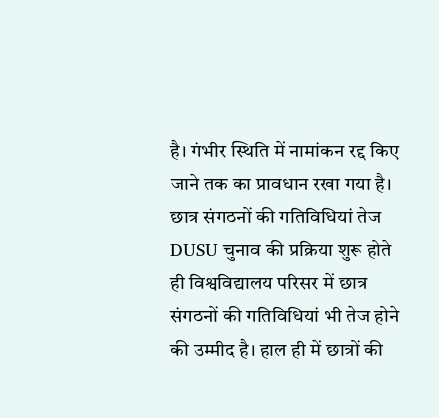है। गंभीर स्थिति में नामांकन रद्द किए जाने तक का प्रावधान रखा गया है।   छात्र संगठनों की गतिविधियां तेज   DUSU चुनाव की प्रक्रिया शुरू होते ही विश्वविद्यालय परिसर में छात्र संगठनों की गतिविधियां भी तेज होने की उम्मीद है। हाल ही में छात्रों की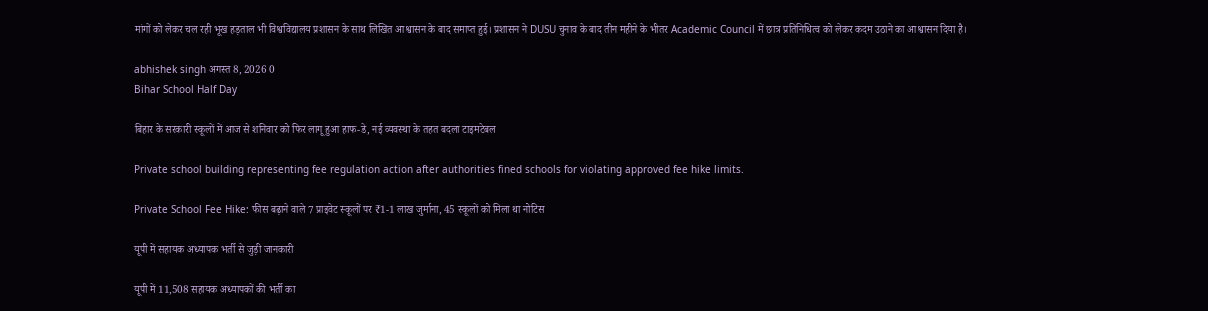मांगों को लेकर चल रही भूख हड़ताल भी विश्वविद्यालय प्रशासन के साथ लिखित आश्वासन के बाद समाप्त हुई। प्रशासन ने DUSU चुनाव के बाद तीन महीने के भीतर Academic Council में छात्र प्रतिनिधित्व को लेकर कदम उठाने का आश्वासन दिया है।

abhishek singh अगस्त 8, 2026 0
Bihar School Half Day

बिहार के सरकारी स्कूलों में आज से शनिवार को फिर लागू हुआ हाफ-डे, नई व्यवस्था के तहत बदला टाइमटेबल

Private school building representing fee regulation action after authorities fined schools for violating approved fee hike limits.

Private School Fee Hike: फीस बढ़ाने वाले 7 प्राइवेट स्कूलों पर ₹1-1 लाख जुर्माना, 45 स्कूलों को मिला था नोटिस

यूपी में सहायक अध्यापक भर्ती से जुड़ी जानकारी

यूपी में 11,508 सहायक अध्यापकों की भर्ती का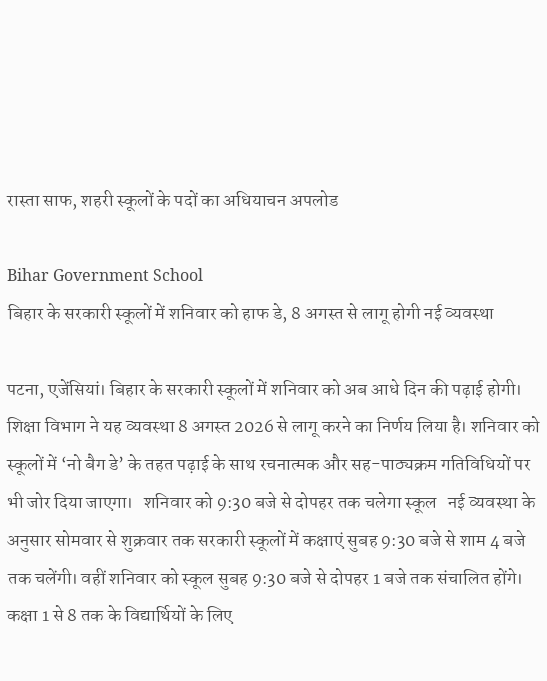रास्ता साफ, शहरी स्कूलों के पदों का अधियाचन अपलोड

Bihar Government School
बिहार के सरकारी स्कूलों में शनिवार को हाफ डे, 8 अगस्त से लागू होगी नई व्यवस्था

पटना, एजेंसियां। बिहार के सरकारी स्कूलों में शनिवार को अब आधे दिन की पढ़ाई होगी। शिक्षा विभाग ने यह व्यवस्था 8 अगस्त 2026 से लागू करने का निर्णय लिया है। शनिवार को स्कूलों में ‘नो बैग डे’ के तहत पढ़ाई के साथ रचनात्मक और सह-पाठ्यक्रम गतिविधियों पर भी जोर दिया जाएगा।   शनिवार को 9:30 बजे से दोपहर तक चलेगा स्कूल   नई व्यवस्था के अनुसार सोमवार से शुक्रवार तक सरकारी स्कूलों में कक्षाएं सुबह 9:30 बजे से शाम 4 बजे तक चलेंगी। वहीं शनिवार को स्कूल सुबह 9:30 बजे से दोपहर 1 बजे तक संचालित होंगे। कक्षा 1 से 8 तक के विद्यार्थियों के लिए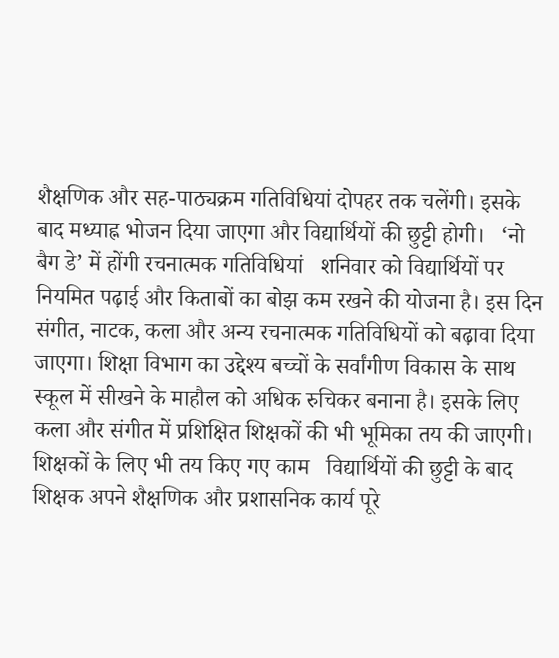शैक्षणिक और सह-पाठ्यक्रम गतिविधियां दोपहर तक चलेंगी। इसके बाद मध्याह्न भोजन दिया जाएगा और विद्यार्थियों की छुट्टी होगी।   ‘नो बैग डे’ में होंगी रचनात्मक गतिविधियां   शनिवार को विद्यार्थियों पर नियमित पढ़ाई और किताबों का बोझ कम रखने की योजना है। इस दिन संगीत, नाटक, कला और अन्य रचनात्मक गतिविधियों को बढ़ावा दिया जाएगा। शिक्षा विभाग का उद्देश्य बच्चों के सर्वांगीण विकास के साथ स्कूल में सीखने के माहौल को अधिक रुचिकर बनाना है। इसके लिए कला और संगीत में प्रशिक्षित शिक्षकों की भी भूमिका तय की जाएगी।   शिक्षकों के लिए भी तय किए गए काम   विद्यार्थियों की छुट्टी के बाद शिक्षक अपने शैक्षणिक और प्रशासनिक कार्य पूरे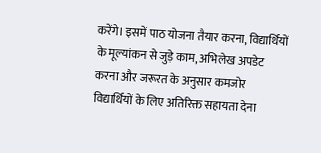करेंगे। इसमें पाठ योजना तैयार करना, विद्यार्थियों के मूल्यांकन से जुड़े काम, अभिलेख अपडेट करना और जरूरत के अनुसार कमजोर विद्यार्थियों के लिए अतिरिक्त सहायता देना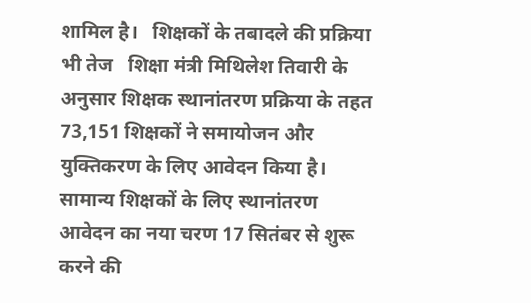शामिल है।   शिक्षकों के तबादले की प्रक्रिया भी तेज   शिक्षा मंत्री मिथिलेश तिवारी के अनुसार शिक्षक स्थानांतरण प्रक्रिया के तहत 73,151 शिक्षकों ने समायोजन और युक्तिकरण के लिए आवेदन किया है। सामान्य शिक्षकों के लिए स्थानांतरण आवेदन का नया चरण 17 सितंबर से शुरू करने की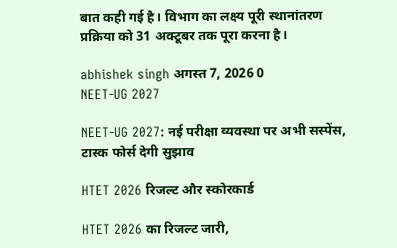बात कही गई है। विभाग का लक्ष्य पूरी स्थानांतरण प्रक्रिया को 31 अक्टूबर तक पूरा करना है।

abhishek singh अगस्त 7, 2026 0
NEET-UG 2027

NEET-UG 2027: नई परीक्षा व्यवस्था पर अभी सस्पेंस, टास्क फोर्स देगी सुझाव

HTET 2026 रिजल्ट और स्कोरकार्ड

HTET 2026 का रिजल्ट जारी,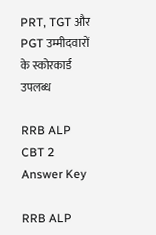PRT, TGT और PGT उम्मीदवारों के स्कोरकार्ड उपलब्ध

RRB ALP CBT 2 Answer Key

RRB ALP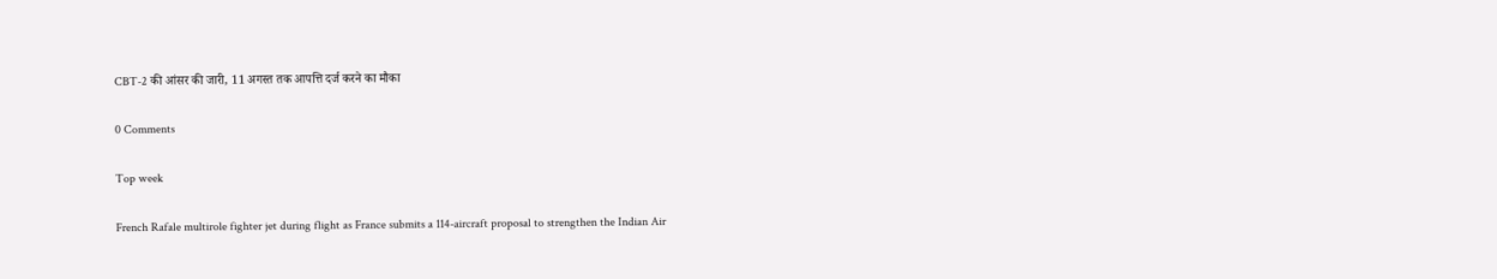CBT-2 की आंसर की जारी, 11 अगस्त तक आपत्ति दर्ज करने का मौका

0 Comments

Top week

French Rafale multirole fighter jet during flight as France submits a 114-aircraft proposal to strengthen the Indian Air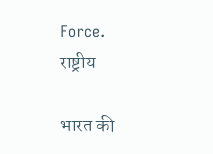Force.
राष्ट्रीय

भारत की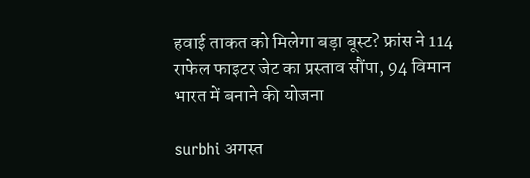हवाई ताकत को मिलेगा बड़ा बूस्ट? फ्रांस ने 114 राफेल फाइटर जेट का प्रस्ताव सौंपा, 94 विमान भारत में बनाने की योजना

surbhi अगस्त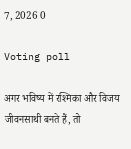7, 2026 0

Voting poll

अगर भविष्य में रश्मिका और विजय जीवनसाथी बनते हैं, तो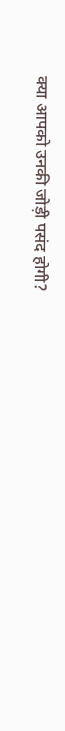क्या आपको उनकी जोड़ी पसंद होगी?